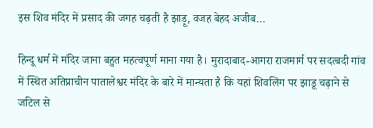इस शिव मंदिर में प्रसाद की जगह चढ़ती है झाड़ू, वजह बेहद अजीब…

हिन्दू धर्म में मंदिर जाना बहुत महत्वपूर्ण माना गया है। मुरादाबाद-आगरा राजमार्ग पर सदत्बदी गांव में स्थित अतिप्राचीन पातालेश्वर मंदिर के बारे में मान्यता है कि यहां शिवलिंग पर झाडू चढ़ाने से जटिल से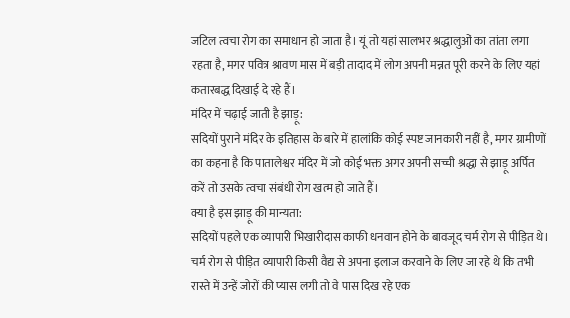जटिल त्वचा रोग का समाधान हो जाता है। यूं तो यहां सालभर श्रद्धालुओं का तांता लगा रहता है, मगर पवित्र श्रावण मास में बड़ी तादाद में लोग अपनी मन्नत पूरी करने के लिए यहां कतारबद्ध दिखाई दे रहे हैं।
मंदिर में चढ़ाई जाती है झाड़ू:
सदियों पुराने मंदिर के इतिहास के बारे में हालांकि कोई स्पष्ट जानकारी नहीं है, मगर ग्रामीणों का कहना है कि पातालेश्वर मंदिर में जो कोई भक्त अगर अपनी सच्ची श्रद्धा से झाड़ू अर्पित करें तो उसके त्वचा संबंधी रोग खत्म हो जाते हैं।
क्या है इस झाड़ू की मान्यता:
सदियों पहले एक व्यापारी भिखारीदास काफी धनवान होने के बावजूद चर्म रोग से पीड़ित थे। चर्म रोग से पीड़ित व्यापारी किसी वैद्य से अपना इलाज करवाने के लिए जा रहे थे कि तभी रास्ते में उन्हें जोरों की प्यास लगी तो वे पास दिख रहे एक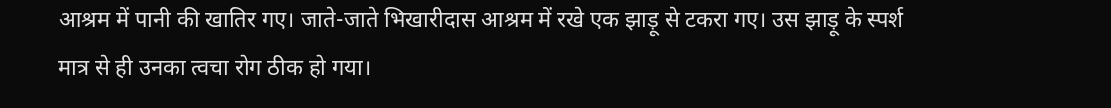आश्रम में पानी की खातिर गए। जाते-जाते भिखारीदास आश्रम में रखे एक झाड़ू से टकरा गए। उस झाड़ू के स्पर्श मात्र से ही उनका त्वचा रोग ठीक हो गया।